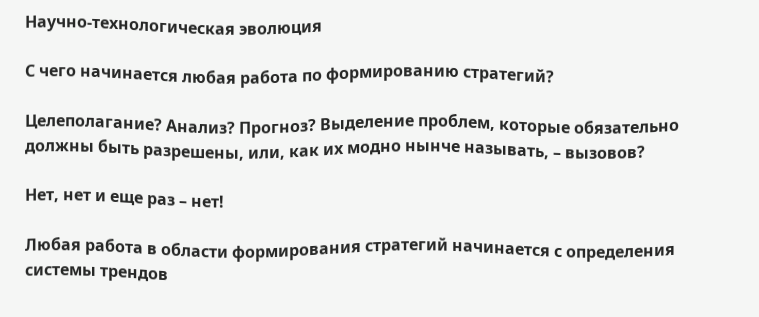Научно-технологическая эволюция

С чего начинается любая работа по формированию стратегий?

Целеполагание? Анализ? Прогноз? Выделение проблем, которые обязательно должны быть разрешены, или, как их модно нынче называть, – вызовов?

Нет, нет и еще раз – нет!

Любая работа в области формирования стратегий начинается с определения системы трендов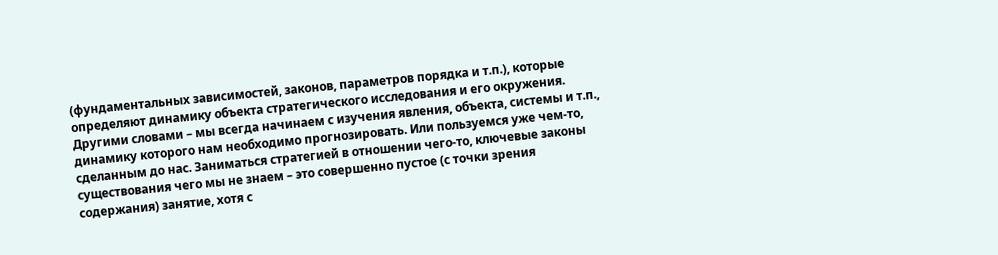(фундаментальных зависимостей, законов, параметров порядка и т.п.), которые определяют динамику объекта стратегического исследования и его окружения. Другими словами – мы всегда начинаем с изучения явления, объекта, системы и т.п., динамику которого нам необходимо прогнозировать. Или пользуемся уже чем-то, сделанным до нас. Заниматься стратегией в отношении чего-то, ключевые законы существования чего мы не знаем – это совершенно пустое (с точки зрения содержания) занятие, хотя с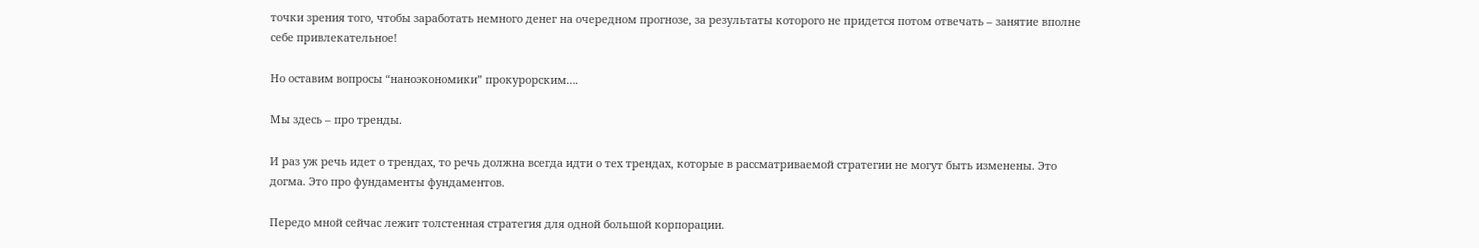точки зрения того, чтобы заработать немного денег на очередном прогнозе, за результаты которого не придется потом отвечать – занятие вполне себе привлекательное!

Но оставим вопросы “наноэкономики” прокурорским….

Мы здесь – про тренды.

И раз уж речь идет о трендах, то речь должна всегда идти о тех трендах, которые в рассматриваемой стратегии не могут быть изменены. Это догма. Это про фундаменты фундаментов.

Передо мной сейчас лежит толстенная стратегия для одной большой корпорации.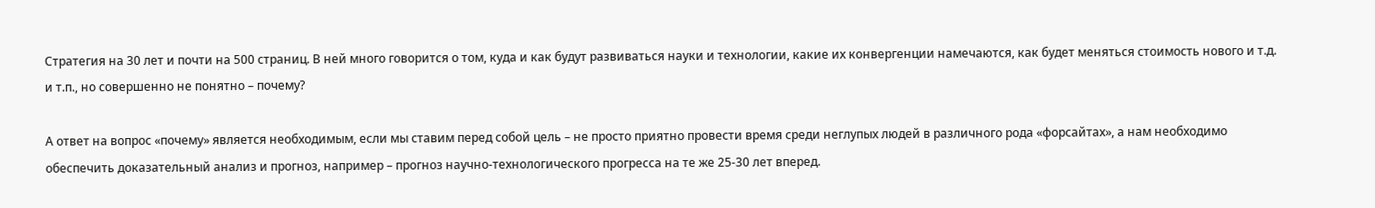Стратегия на 30 лет и почти на 500 страниц. В ней много говорится о том, куда и как будут развиваться науки и технологии, какие их конвергенции намечаются, как будет меняться стоимость нового и т.д. и т.п., но совершенно не понятно – почему?

А ответ на вопрос «почему» является необходимым, если мы ставим перед собой цель – не просто приятно провести время среди неглупых людей в различного рода «форсайтах», а нам необходимо обеспечить доказательный анализ и прогноз, например – прогноз научно-технологического прогресса на те же 25-30 лет вперед.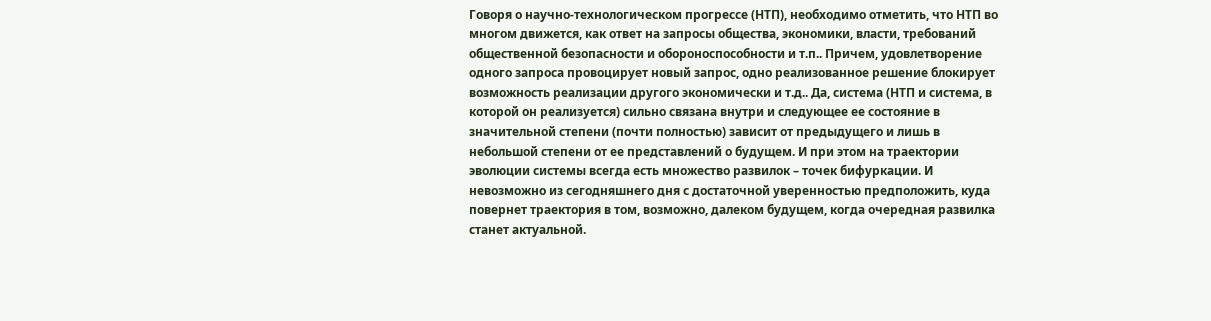Говоря о научно-технологическом прогрессе (НТП), необходимо отметить, что НТП во многом движется, как ответ на запросы общества, экономики, власти, требований общественной безопасности и обороноспособности и т.п.. Причем, удовлетворение одного запроса провоцирует новый запрос, одно реализованное решение блокирует возможность реализации другого экономически и т.д.. Да, система (НТП и система, в которой он реализуется) сильно связана внутри и следующее ее состояние в значительной степени (почти полностью) зависит от предыдущего и лишь в небольшой степени от ее представлений о будущем. И при этом на траектории эволюции системы всегда есть множество развилок – точек бифуркации. И невозможно из сегодняшнего дня с достаточной уверенностью предположить, куда повернет траектория в том, возможно, далеком будущем, когда очередная развилка станет актуальной.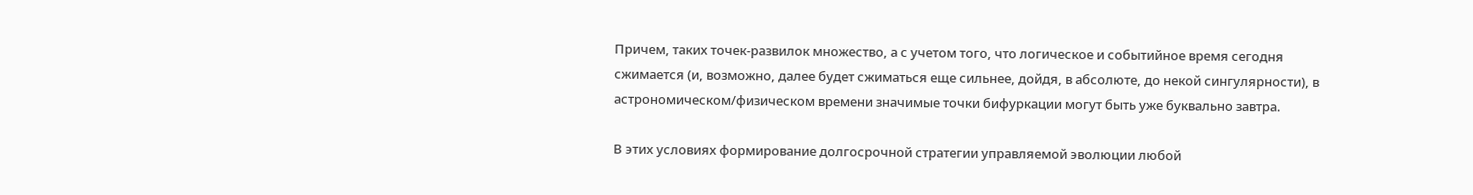Причем, таких точек-развилок множество, а с учетом того, что логическое и событийное время сегодня сжимается (и, возможно, далее будет сжиматься еще сильнее, дойдя, в абсолюте, до некой сингулярности), в астрономическом/физическом времени значимые точки бифуркации могут быть уже буквально завтра.

В этих условиях формирование долгосрочной стратегии управляемой эволюции любой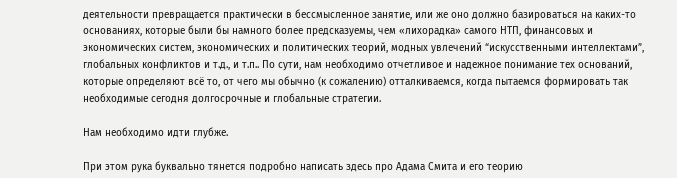деятельности превращается практически в бессмысленное занятие, или же оно должно базироваться на каких-то основаниях, которые были бы намного более предсказуемы, чем «лихорадка» самого НТП, финансовых и экономических систем, экономических и политических теорий, модных увлечений “искусственными интеллектами”, глобальных конфликтов и т.д., и т.п.. По сути, нам необходимо отчетливое и надежное понимание тех оснований, которые определяют всё то, от чего мы обычно (к сожалению) отталкиваемся, когда пытаемся формировать так необходимые сегодня долгосрочные и глобальные стратегии.

Нам необходимо идти глубже.

При этом рука буквально тянется подробно написать здесь про Адама Смита и его теорию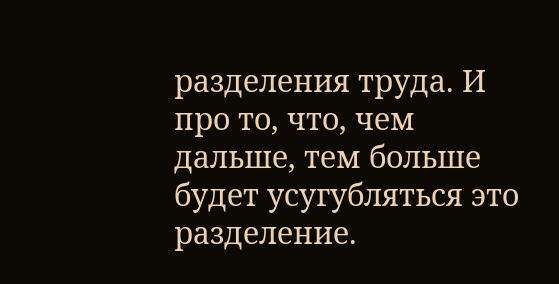разделения труда. И про то, что, чем дальше, тем больше будет усугубляться это разделение.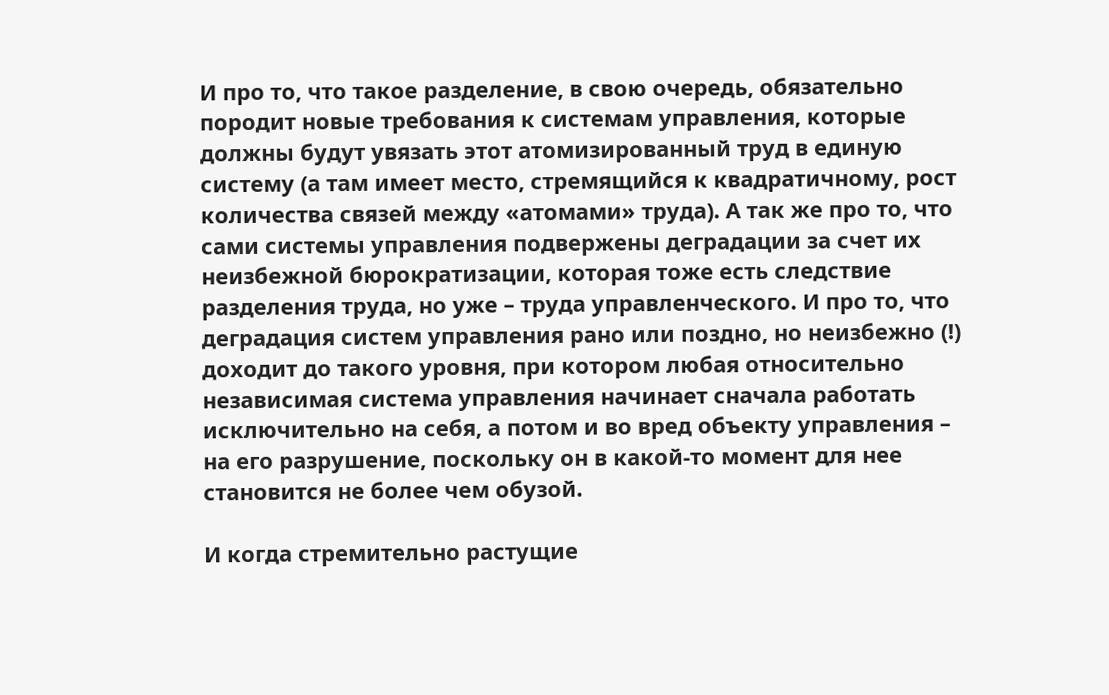И про то, что такое разделение, в свою очередь, обязательно породит новые требования к системам управления, которые должны будут увязать этот атомизированный труд в единую систему (а там имеет место, стремящийся к квадратичному, рост количества связей между «атомами» труда). А так же про то, что сами системы управления подвержены деградации за счет их неизбежной бюрократизации, которая тоже есть следствие разделения труда, но уже – труда управленческого. И про то, что деградация систем управления рано или поздно, но неизбежно (!) доходит до такого уровня, при котором любая относительно независимая система управления начинает сначала работать исключительно на себя, а потом и во вред объекту управления – на его разрушение, поскольку он в какой-то момент для нее становится не более чем обузой.

И когда стремительно растущие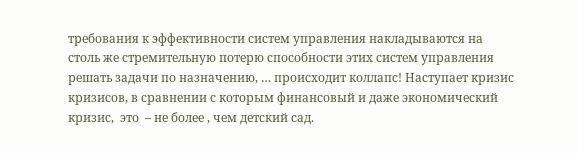требования к эффективности систем управления накладываются на столь же стремительную потерю способности этих систем управления решать задачи по назначению, … происходит коллапс! Наступает кризис кризисов, в сравнении с которым финансовый и даже экономический кризис,  это  – не более , чем детский сад.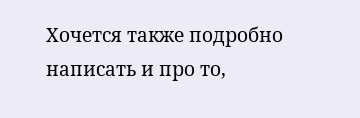Хочется также подробно написать и про то,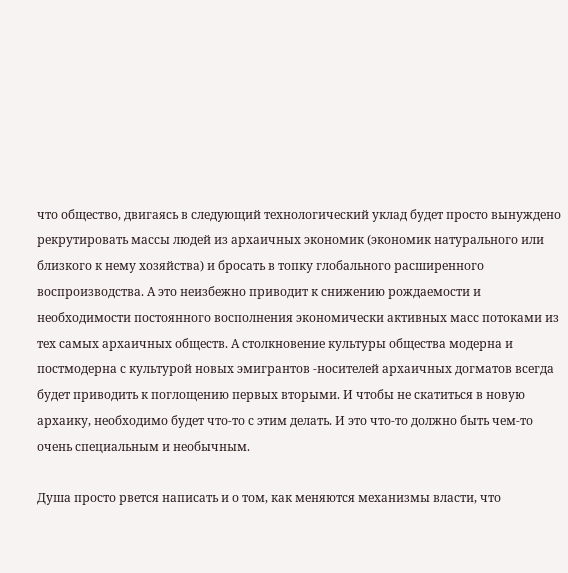что общество, двигаясь в следующий технологический уклад будет просто вынуждено рекрутировать массы людей из архаичных экономик (экономик натурального или близкого к нему хозяйства) и бросать в топку глобального расширенного воспроизводства. А это неизбежно приводит к снижению рождаемости и необходимости постоянного восполнения экономически активных масс потоками из тех самых архаичных обществ. А столкновение культуры общества модерна и постмодерна с культурой новых эмигрантов -носителей архаичных догматов всегда будет приводить к поглощению первых вторыми. И чтобы не скатиться в новую архаику, необходимо будет что-то с этим делать. И это что-то должно быть чем-то очень специальным и необычным.

Душа просто рвется написать и о том, как меняются механизмы власти, что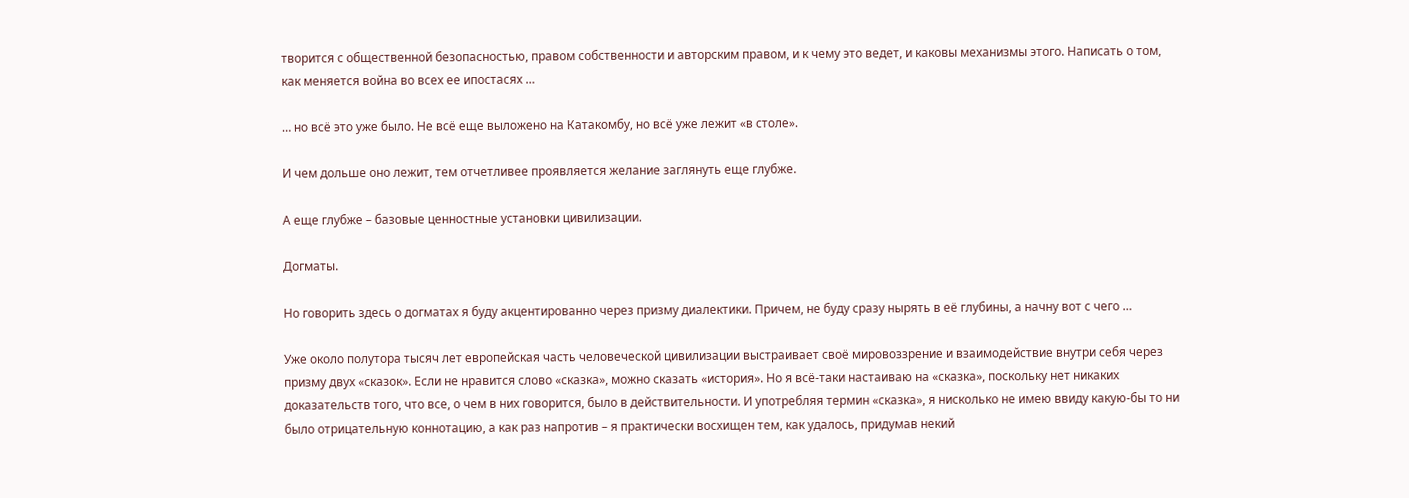творится с общественной безопасностью, правом собственности и авторским правом, и к чему это ведет, и каковы механизмы этого. Написать о том, как меняется война во всех ее ипостасях …

… но всё это уже было. Не всё еще выложено на Катакомбу, но всё уже лежит «в столе».

И чем дольше оно лежит, тем отчетливее проявляется желание заглянуть еще глубже.

А еще глубже – базовые ценностные установки цивилизации.

Догматы.

Но говорить здесь о догматах я буду акцентированно через призму диалектики. Причем, не буду сразу нырять в её глубины, а начну вот с чего …

Уже около полутора тысяч лет европейская часть человеческой цивилизации выстраивает своё мировоззрение и взаимодействие внутри себя через призму двух «сказок». Если не нравится слово «сказка», можно сказать «история». Но я всё-таки настаиваю на «сказка», поскольку нет никаких доказательств того, что все, о чем в них говорится, было в действительности. И употребляя термин «сказка», я нисколько не имею ввиду какую-бы то ни было отрицательную коннотацию, а как раз напротив – я практически восхищен тем, как удалось, придумав некий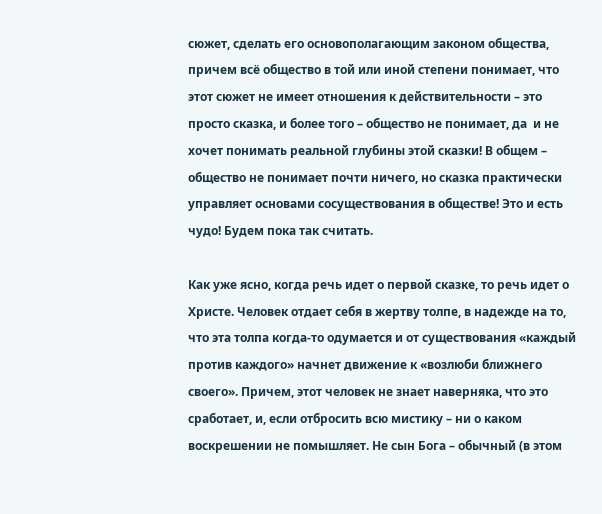сюжет, сделать его основополагающим законом общества, причем всё общество в той или иной степени понимает, что этот сюжет не имеет отношения к действительности – это просто сказка, и более того – общество не понимает, да  и не хочет понимать реальной глубины этой сказки! В общем – общество не понимает почти ничего, но сказка практически управляет основами сосуществования в обществе! Это и есть чудо! Будем пока так считать.

Как уже ясно, когда речь идет о первой сказке, то речь идет о Христе. Человек отдает себя в жертву толпе, в надежде на то, что эта толпа когда-то одумается и от существования «каждый против каждого» начнет движение к «возлюби ближнего своего». Причем, этот человек не знает наверняка, что это сработает, и, если отбросить всю мистику – ни о каком воскрешении не помышляет. Не сын Бога – обычный (в этом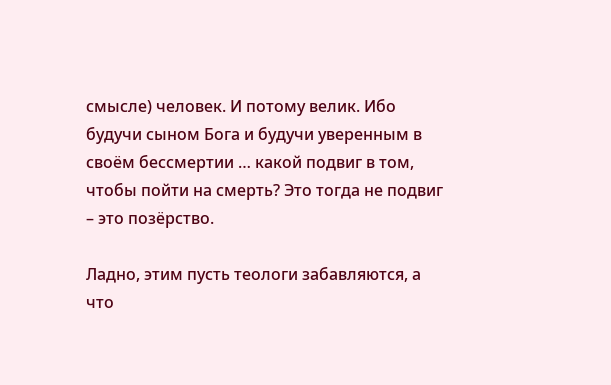смысле) человек. И потому велик. Ибо будучи сыном Бога и будучи уверенным в своём бессмертии … какой подвиг в том, чтобы пойти на смерть? Это тогда не подвиг – это позёрство.

Ладно, этим пусть теологи забавляются, а что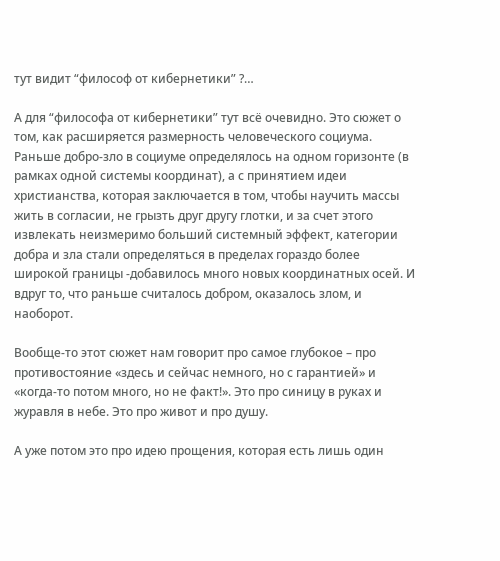тут видит “философ от кибернетики” ?…

А для “философа от кибернетики” тут всё очевидно. Это сюжет о том, как расширяется размерность человеческого социума. Раньше добро-зло в социуме определялось на одном горизонте (в рамках одной системы координат), а с принятием идеи христианства, которая заключается в том, чтобы научить массы жить в согласии, не грызть друг другу глотки, и за счет этого извлекать неизмеримо больший системный эффект, категории добра и зла стали определяться в пределах гораздо более широкой границы -добавилось много новых координатных осей. И вдруг то, что раньше считалось добром, оказалось злом, и наоборот.

Вообще-то этот сюжет нам говорит про самое глубокое – про противостояние «здесь и сейчас немного, но с гарантией» и «когда-то потом много, но не факт!». Это про синицу в руках и журавля в небе. Это про живот и про душу.

А уже потом это про идею прощения, которая есть лишь один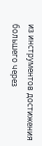из инструментов достижения большего через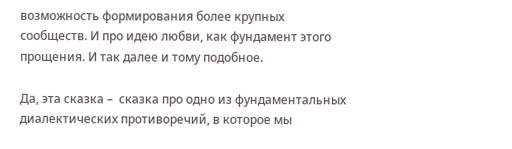возможность формирования более крупных сообществ. И про идею любви, как фундамент этого прощения. И так далее и тому подобное.

Да, эта сказка –  сказка про одно из фундаментальных диалектических противоречий, в которое мы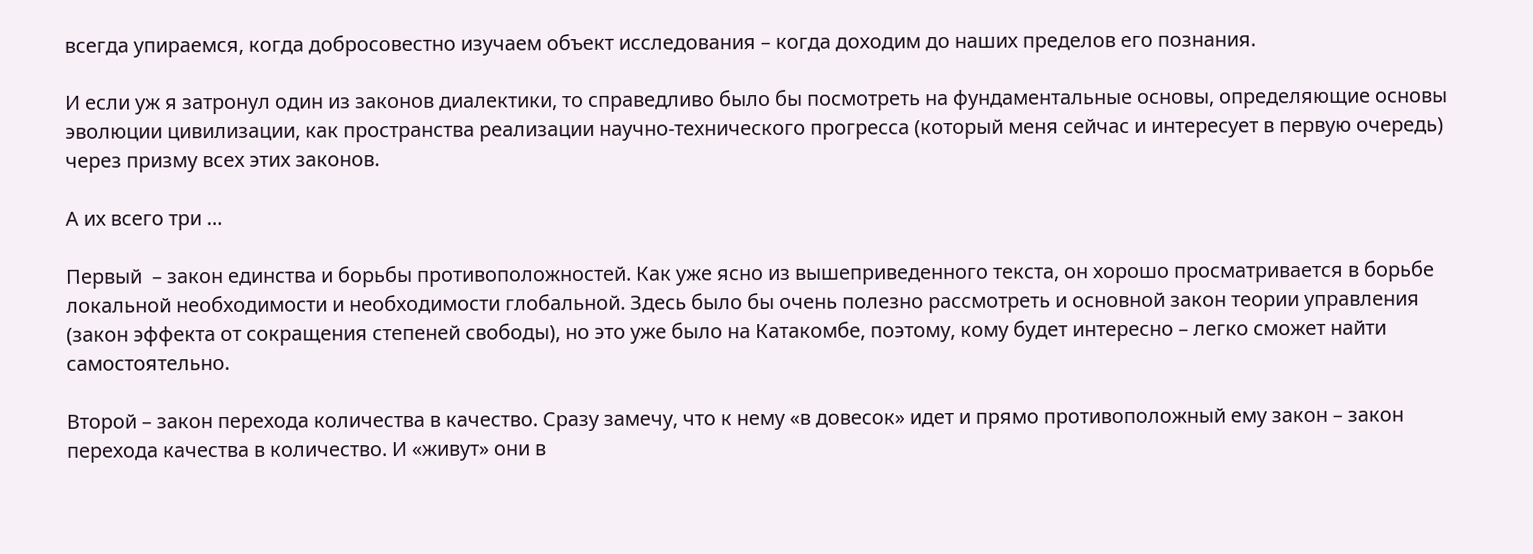всегда упираемся, когда добросовестно изучаем объект исследования – когда доходим до наших пределов его познания.

И если уж я затронул один из законов диалектики, то справедливо было бы посмотреть на фундаментальные основы, определяющие основы эволюции цивилизации, как пространства реализации научно-технического прогресса (который меня сейчас и интересует в первую очередь) через призму всех этих законов.

А их всего три …

Первый  – закон единства и борьбы противоположностей. Как уже ясно из вышеприведенного текста, он хорошо просматривается в борьбе локальной необходимости и необходимости глобальной. Здесь было бы очень полезно рассмотреть и основной закон теории управления (закон эффекта от сокращения степеней свободы), но это уже было на Катакомбе, поэтому, кому будет интересно – легко сможет найти самостоятельно.

Второй – закон перехода количества в качество. Сразу замечу, что к нему «в довесок» идет и прямо противоположный ему закон – закон перехода качества в количество. И «живут» они в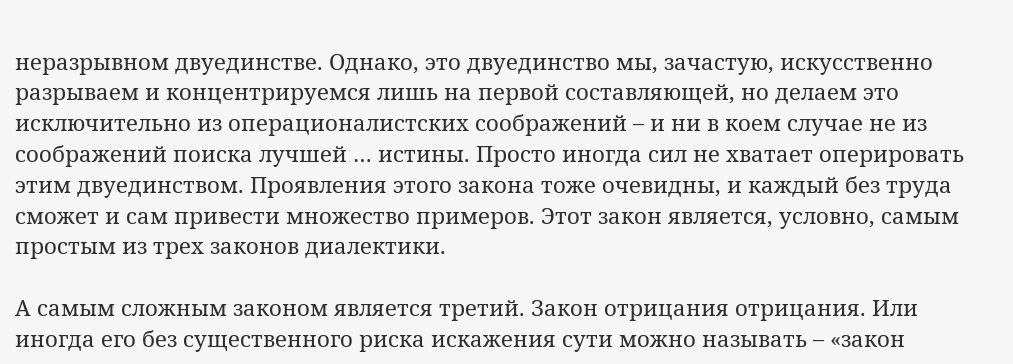неразрывном двуединстве. Однако, это двуединство мы, зачастую, искусственно разрываем и концентрируемся лишь на первой составляющей, но делаем это исключительно из операционалистских соображений – и ни в коем случае не из соображений поиска лучшей … истины. Просто иногда сил не хватает оперировать этим двуединством. Проявления этого закона тоже очевидны, и каждый без труда сможет и сам привести множество примеров. Этот закон является, условно, самым простым из трех законов диалектики.

А самым сложным законом является третий. Закон отрицания отрицания. Или иногда его без существенного риска искажения сути можно называть – «закон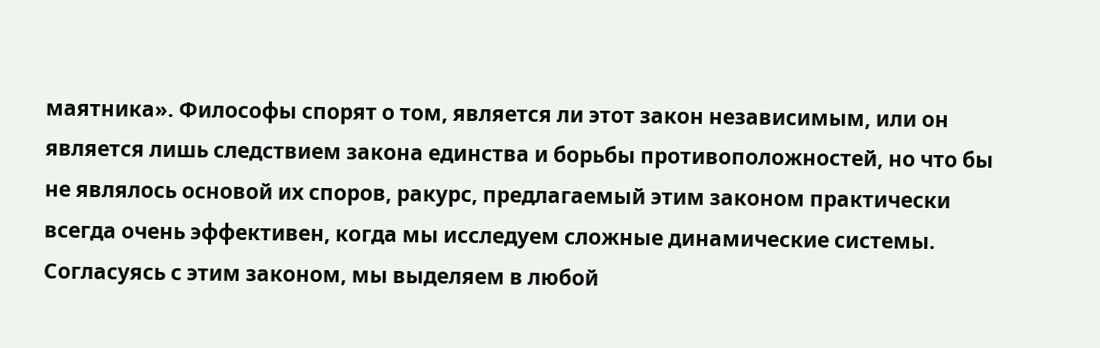маятника». Философы спорят о том, является ли этот закон независимым, или он является лишь следствием закона единства и борьбы противоположностей, но что бы не являлось основой их споров, ракурс, предлагаемый этим законом практически всегда очень эффективен, когда мы исследуем сложные динамические системы. Согласуясь с этим законом, мы выделяем в любой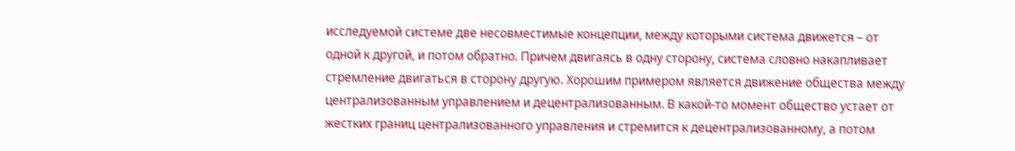исследуемой системе две несовместимые концепции, между которыми система движется – от одной к другой, и потом обратно. Причем двигаясь в одну сторону, система словно накапливает стремление двигаться в сторону другую. Хорошим примером является движение общества между централизованным управлением и децентрализованным. В какой-то момент общество устает от жестких границ централизованного управления и стремится к децентрализованному, а потом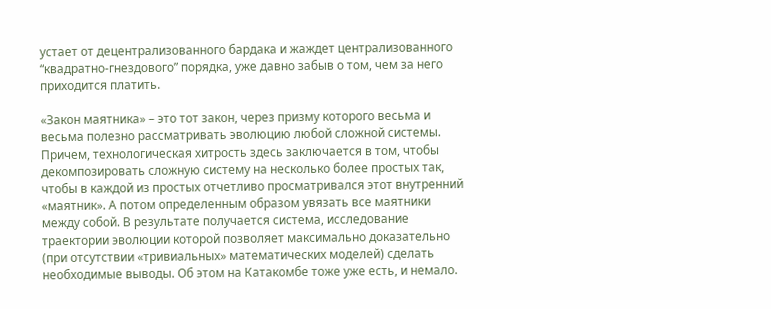устает от децентрализованного бардака и жаждет централизованного “квадратно-гнездового” порядка, уже давно забыв о том, чем за него приходится платить.

«Закон маятника» – это тот закон, через призму которого весьма и весьма полезно рассматривать эволюцию любой сложной системы. Причем, технологическая хитрость здесь заключается в том, чтобы декомпозировать сложную систему на несколько более простых так, чтобы в каждой из простых отчетливо просматривался этот внутренний «маятник». А потом определенным образом увязать все маятники между собой. В результате получается система, исследование траектории эволюции которой позволяет максимально доказательно (при отсутствии «тривиальных» математических моделей) сделать необходимые выводы. Об этом на Катакомбе тоже уже есть, и немало.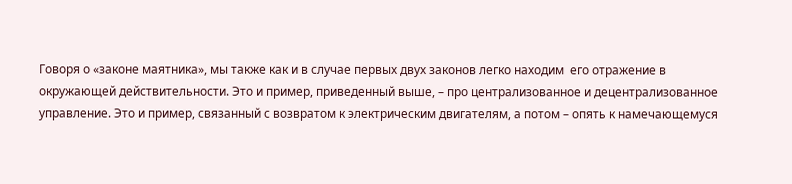Говоря о «законе маятника», мы также как и в случае первых двух законов легко находим  его отражение в окружающей действительности. Это и пример, приведенный выше, – про централизованное и децентрализованное управление. Это и пример, связанный с возвратом к электрическим двигателям, а потом – опять к намечающемуся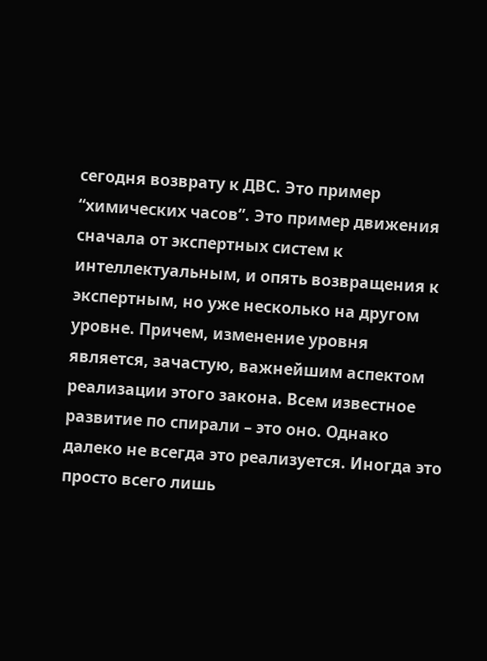сегодня возврату к ДВС. Это пример “химических часов”. Это пример движения сначала от экспертных систем к интеллектуальным, и опять возвращения к экспертным, но уже несколько на другом уровне. Причем, изменение уровня является, зачастую, важнейшим аспектом реализации этого закона. Всем известное развитие по спирали – это оно. Однако далеко не всегда это реализуется. Иногда это просто всего лишь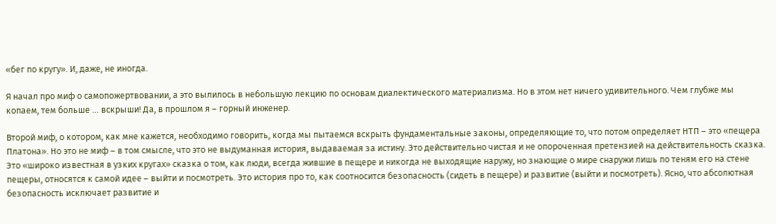«бег по кругу». И, даже, не иногда.

Я начал про миф о самопожертвовании, а это вылилось в небольшую лекцию по основам диалектического материализма. Но в этом нет ничего удивительного. Чем глубже мы копаем, тем больше … вскрыши! Да, в прошлом я – горный инженер.

Второй миф, о котором, как мне кажется, необходимо говорить, когда мы пытаемся вскрыть фундаментальные законы, определяющие то, что потом определяет НТП – это «пещера Платона». Но это не миф – в том смысле, что это не выдуманная история, выдаваемая за истину. Это действительно чистая и не опороченная претензией на действительность сказка. Это «широко известная в узких кругах» сказка о том, как люди, всегда жившие в пещере и никогда не выходящие наружу, но знающие о мире снаружи лишь по теням его на стене пещеры, относятся к самой идее – выйти и посмотреть. Это история про то, как соотносится безопасность (сидеть в пещере) и развитие (выйти и посмотреть). Ясно, что абсолютная безопасность исключает развитие и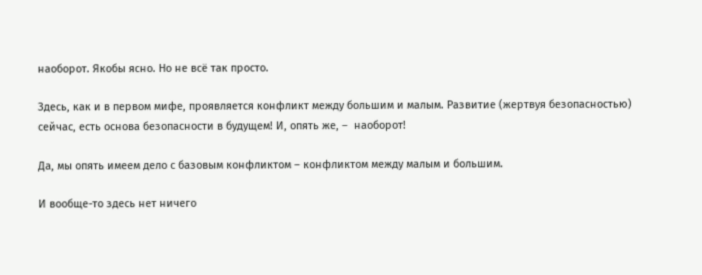наоборот. Якобы ясно. Но не всё так просто.

Здесь, как и в первом мифе, проявляется конфликт между большим и малым. Развитие (жертвуя безопасностью) сейчас, есть основа безопасности в будущем! И, опять же, –  наоборот!

Да, мы опять имеем дело с базовым конфликтом – конфликтом между малым и большим.

И вообще-то здесь нет ничего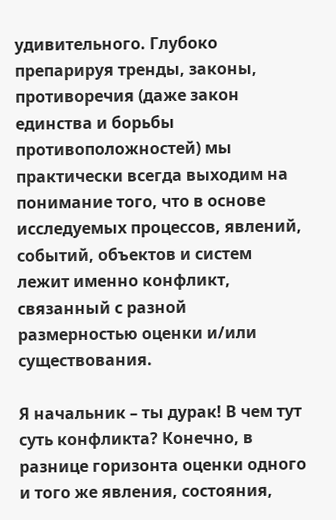удивительного. Глубоко препарируя тренды, законы, противоречия (даже закон единства и борьбы противоположностей) мы практически всегда выходим на понимание того, что в основе исследуемых процессов, явлений, событий, объектов и систем лежит именно конфликт, связанный с разной размерностью оценки и/или существования.

Я начальник – ты дурак! В чем тут суть конфликта? Конечно, в разнице горизонта оценки одного и того же явления, состояния,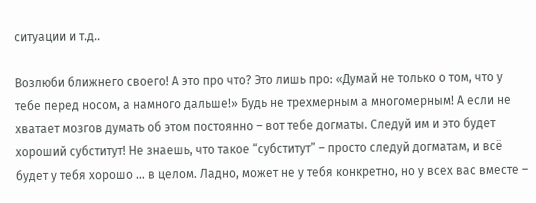ситуации и т.д..

Возлюби ближнего своего! А это про что? Это лишь про: «Думай не только о том, что у тебе перед носом, а намного дальше!» Будь не трехмерным а многомерным! А если не хватает мозгов думать об этом постоянно – вот тебе догматы. Следуй им и это будет хороший субститут! Не знаешь, что такое “субститут” – просто следуй догматам, и всё будет у тебя хорошо … в целом. Ладно, может не у тебя конкретно, но у всех вас вместе –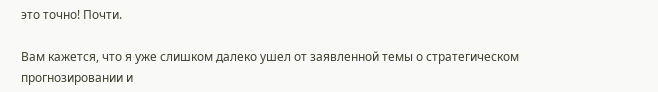это точно! Почти.

Вам кажется, что я уже слишком далеко ушел от заявленной темы о стратегическом прогнозировании и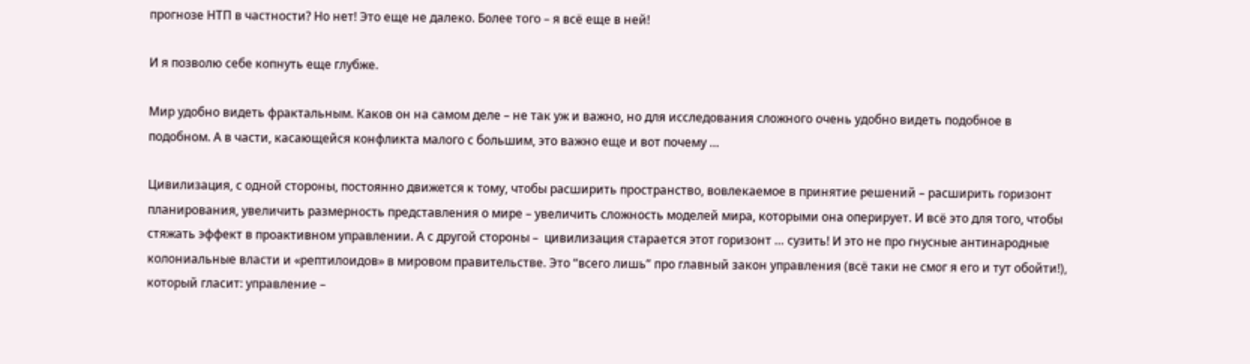прогнозе НТП в частности? Но нет! Это еще не далеко. Более того – я всё еще в ней!

И я позволю себе копнуть еще глубже.

Мир удобно видеть фрактальным. Каков он на самом деле – не так уж и важно, но для исследования сложного очень удобно видеть подобное в подобном. А в части, касающейся конфликта малого с большим, это важно еще и вот почему …

Цивилизация, с одной стороны, постоянно движется к тому, чтобы расширить пространство, вовлекаемое в принятие решений – расширить горизонт планирования, увеличить размерность представления о мире – увеличить сложность моделей мира, которыми она оперирует. И всё это для того, чтобы стяжать эффект в проактивном управлении. А с другой стороны –  цивилизация старается этот горизонт … сузить! И это не про гнусные антинародные колониальные власти и «рептилоидов» в мировом правительстве. Это “всего лишь” про главный закон управления (всё таки не смог я его и тут обойти!), который гласит: управление –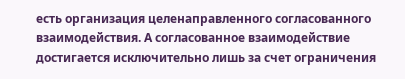есть организация целенаправленного согласованного взаимодействия. А согласованное взаимодействие достигается исключительно лишь за счет ограничения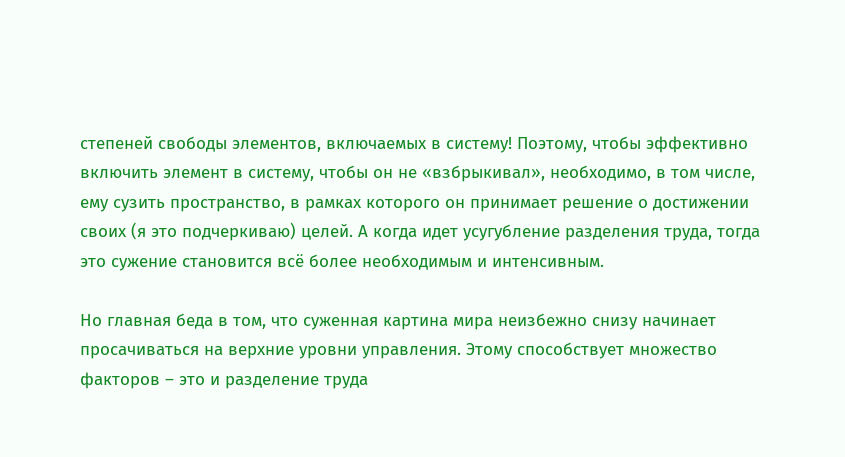степеней свободы элементов, включаемых в систему! Поэтому, чтобы эффективно включить элемент в систему, чтобы он не «взбрыкивал», необходимо, в том числе, ему сузить пространство, в рамках которого он принимает решение о достижении своих (я это подчеркиваю) целей. А когда идет усугубление разделения труда, тогда это сужение становится всё более необходимым и интенсивным.

Но главная беда в том, что суженная картина мира неизбежно снизу начинает просачиваться на верхние уровни управления. Этому способствует множество факторов – это и разделение труда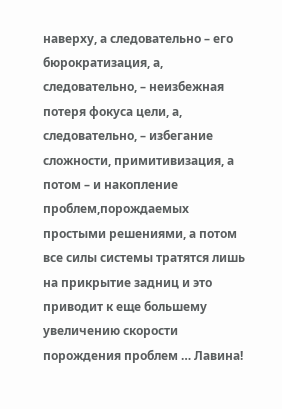наверху, а следовательно – его бюрократизация, а, следовательно, – неизбежная потеря фокуса цели, а, следовательно, – избегание сложности, примитивизация, а потом – и накопление проблем,порождаемых простыми решениями, а потом все силы системы тратятся лишь на прикрытие задниц и это приводит к еще большему увеличению скорости порождения проблем … Лавина!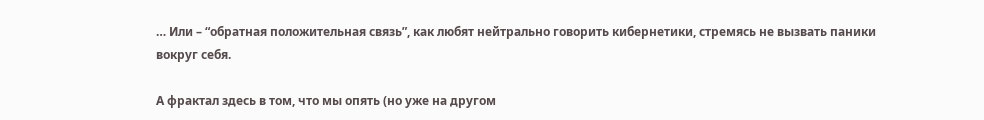… Или – “обратная положительная связь”, как любят нейтрально говорить кибернетики, стремясь не вызвать паники вокруг себя.

А фрактал здесь в том, что мы опять (но уже на другом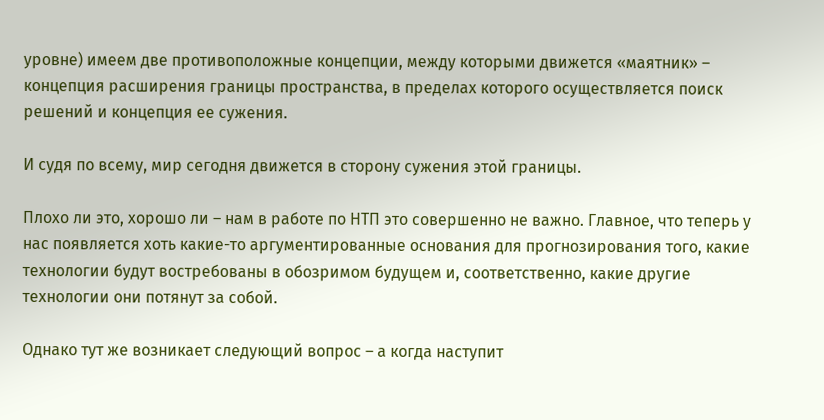уровне) имеем две противоположные концепции, между которыми движется «маятник» – концепция расширения границы пространства, в пределах которого осуществляется поиск решений и концепция ее сужения.

И судя по всему, мир сегодня движется в сторону сужения этой границы.

Плохо ли это, хорошо ли – нам в работе по НТП это совершенно не важно. Главное, что теперь у нас появляется хоть какие-то аргументированные основания для прогнозирования того, какие технологии будут востребованы в обозримом будущем и, соответственно, какие другие технологии они потянут за собой.

Однако тут же возникает следующий вопрос – а когда наступит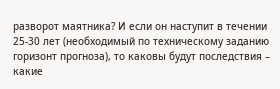разворот маятника? И если он наступит в течении 25-30 лет (необходимый по техническому заданию горизонт прогноза), то каковы будут последствия – какие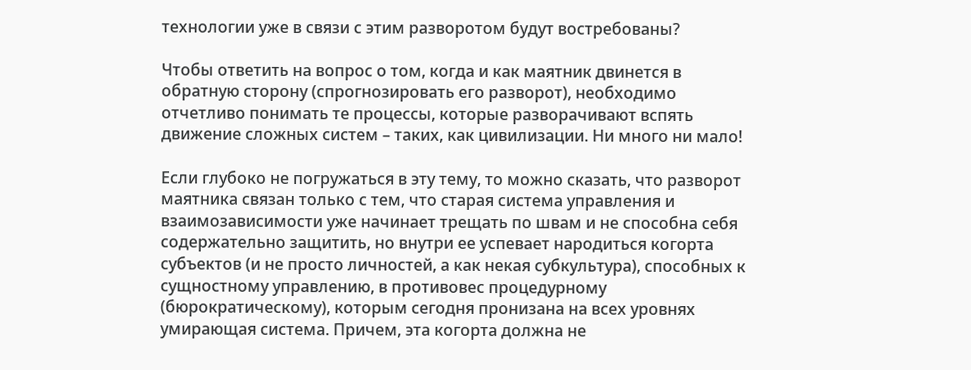технологии уже в связи с этим разворотом будут востребованы?

Чтобы ответить на вопрос о том, когда и как маятник двинется в обратную сторону (спрогнозировать его разворот), необходимо отчетливо понимать те процессы, которые разворачивают вспять движение сложных систем – таких, как цивилизации. Ни много ни мало!

Если глубоко не погружаться в эту тему, то можно сказать, что разворот маятника связан только с тем, что старая система управления и взаимозависимости уже начинает трещать по швам и не способна себя содержательно защитить, но внутри ее успевает народиться когорта субъектов (и не просто личностей, а как некая субкультура), способных к сущностному управлению, в противовес процедурному (бюрократическому), которым сегодня пронизана на всех уровнях умирающая система. Причем, эта когорта должна не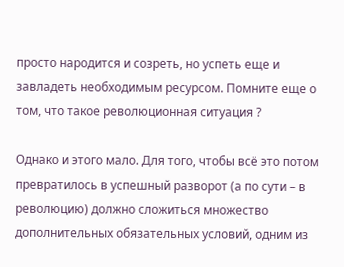просто народится и созреть, но успеть еще и завладеть необходимым ресурсом. Помните еще о том, что такое революционная ситуация ?

Однако и этого мало. Для того, чтобы всё это потом превратилось в успешный разворот (а по сути – в революцию) должно сложиться множество дополнительных обязательных условий, одним из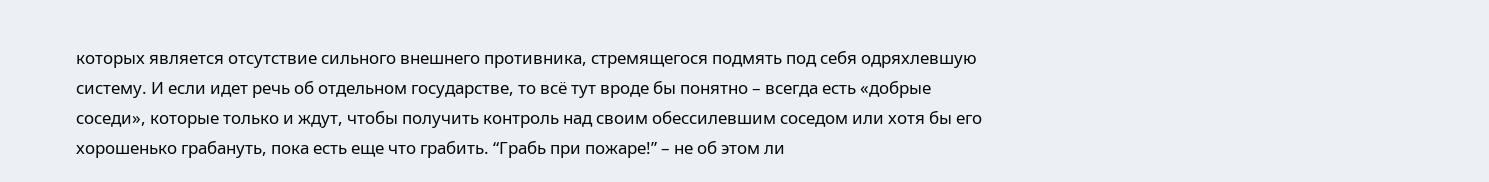которых является отсутствие сильного внешнего противника, стремящегося подмять под себя одряхлевшую систему. И если идет речь об отдельном государстве, то всё тут вроде бы понятно – всегда есть «добрые соседи», которые только и ждут, чтобы получить контроль над своим обессилевшим соседом или хотя бы его хорошенько грабануть, пока есть еще что грабить. “Грабь при пожаре!” – не об этом ли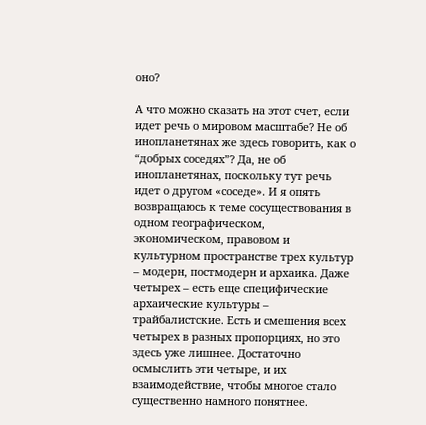оно?

А что можно сказать на этот счет, если идет речь о мировом масштабе? Не об инопланетянах же здесь говорить, как о “добрых соседях”? Да, не об инопланетянах, поскольку тут речь идет о другом «соседе». И я опять возвращаюсь к теме сосуществования в одном географическом, экономическом, правовом и культурном пространстве трех культур – модерн, постмодерн и архаика. Даже четырех – есть еще специфические архаические культуры – трайбалистские. Есть и смешения всех четырех в разных пропорциях, но это здесь уже лишнее. Достаточно осмыслить эти четыре, и их взаимодействие, чтобы многое стало существенно намного понятнее.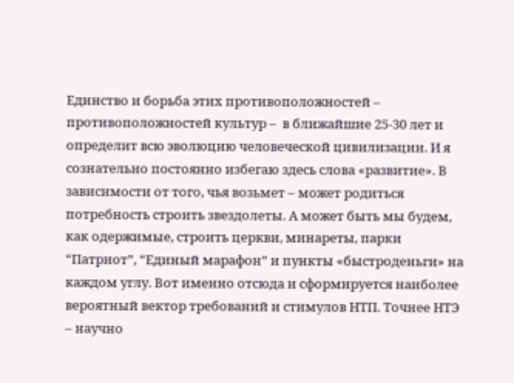Единство и борьба этих противоположностей – противоположностей культур –  в ближайшие 25-30 лет и определит всю эволюцию человеческой цивилизации. И я сознательно постоянно избегаю здесь слова «развитие». В зависимости от того, чья возьмет – может родиться потребность строить звездолеты. А может быть мы будем, как одержимые, строить церкви, минареты, парки “Патриот”, “Единый марафон” и пункты «быстроденьги» на каждом углу. Вот именно отсюда и сформируется наиболее вероятный вектор требований и стимулов НТП. Точнее НТЭ – научно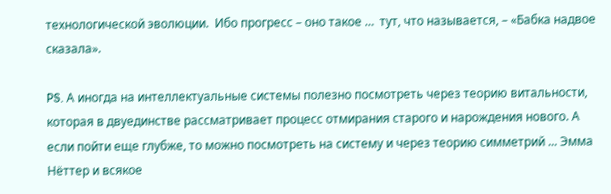технологической эволюции.  Ибо прогресс – оно такое …  тут, что называется, – «Бабка надвое сказала».

PS. А иногда на интеллектуальные системы полезно посмотреть через теорию витальности, которая в двуединстве рассматривает процесс отмирания старого и нарождения нового. А если пойти еще глубже, то можно посмотреть на систему и через теорию симметрий ... Эмма Нёттер и всякое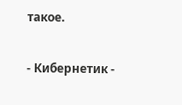такое.

- Кибернетик -